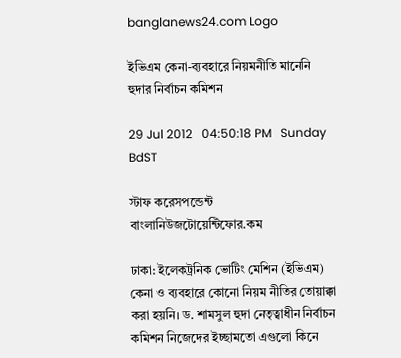banglanews24.com Logo

ইভিএম কেনা-ব্যবহারে নিয়মনীতি মানেনি হুদার নির্বাচন কমিশন

29 Jul 2012   04:50:18 PM   Sunday BdST

স্টাফ করেসপন্ডেন্ট
বাংলানিউজটোয়েন্টিফোর.কম

ঢাকা: ইলেকট্রনিক ভোটিং মেশিন (ইভিএম) কেনা ও ব্যবহারে কোনো নিয়ম নীতির তোয়াক্কা করা হয়নি। ড. শামসুল হুদা নেতৃত্বাধীন নির্বাচন কমিশন নিজেদের ইচ্ছামতো এগুলো কিনে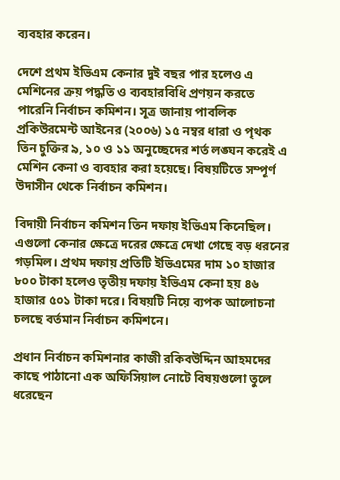ব্যবহার করেন।

দেশে প্রথম ইভিএম কেনার দুই বছর পার হলেও এ মেশিনের ক্রয় পদ্ধতি ও ব্যবহারবিধি প্রণয়ন করতে পারেনি নির্বাচন কমিশন। সূত্র জানায় পাবলিক প্রকিউরমেন্ট আইনের (২০০৬) ১৫ নম্বর ধারা ও পৃথক তিন চুক্তির ৯, ১০ ও ১১ অনুচ্ছেদের শর্ত লঙ্ঘন করেই এ মেশিন কেনা ও ব্যবহার করা হয়েছে। বিষয়টিতে সম্পূর্ণ উদাসীন থেকে নির্বাচন কমিশন।

বিদায়ী নির্বাচন কমিশন তিন দফায় ইভিএম কিনেছিল। এগুলো কেনার ক্ষেত্রে দরের ক্ষেত্রে দেখা গেছে বড় ধরনের গড়মিল। প্রথম দফায় প্রতিটি ইভিএমের দাম ১০ হাজার ৮০০ টাকা হলেও তৃতীয় দফায় ইভিএম কেনা হয় ৪৬ হাজার ৫০১ টাকা দরে। বিষয়টি নিয়ে ব্যপক আলোচনা চলছে বর্তমান নির্বাচন কমিশনে।

প্রধান নির্বাচন কমিশনার কাজী রকিবউদ্দিন আহমদের কাছে পাঠানো এক অফিসিয়াল নোটে বিষয়গুলো তুলে ধরেছেন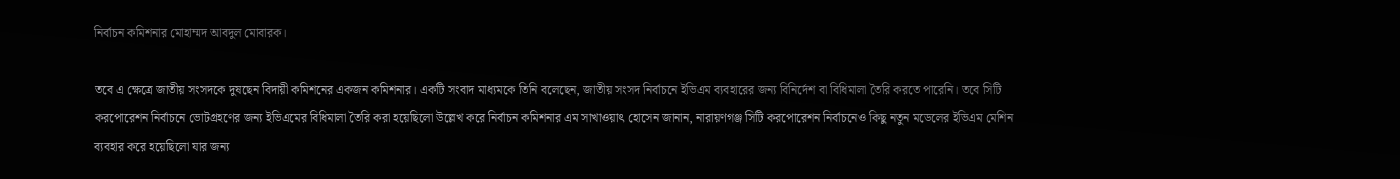নির্বাচন কমিশনার মোহাম্মদ আবদুল মোবারক।

তবে এ ক্ষেত্রে জাতীয় সংসদকে দুষছেন বিদায়ী কমিশনের একজন কমিশনার। একটি সংবাদ মাধ্যমকে তিনি বলেছেন, জাতীয় সংসদ নির্বাচনে ইভিএম ব্যবহারের জন্য বিনির্দেশ বা বিধিমালা তৈরি করতে পারেনি। তবে সিটি করপোরেশন নির্বাচনে ভোটগ্রহণের জন্য ইভিএমের বিধিমালা তৈরি করা হয়েছিলো উল্লেখ করে নির্বাচন কমিশনার এম সাখাওয়াৎ হোসেন জানান, নারায়ণগঞ্জ সিটি করপোরেশন নির্বাচনেও কিছু নতুন মডেলের ইভিএম মেশিন ব্যবহার করে হয়েছিলো যার জন্য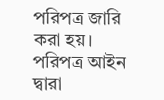পরিপত্র জারি করা হয়। পরিপত্র আইন দ্বারা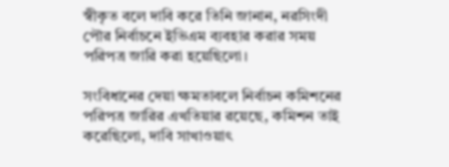স্বীকৃত বলে দাবি করে তিনি জানান, নরসিংদী পৌর নির্বাচনে ইভিএম ব্যবহার করার সময় পরিপত্র জারি করা হয়েছিলো।

সংবিধানের দেয়া ক্ষমতাবলে নির্বাচন কমিশনের পরিপত্র জারির এখতিয়ার রয়েছে, কমিশন তাই করেছিলো, দাবি সাখাওয়াৎ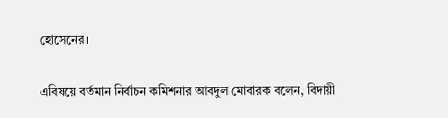হোসেনের।

এবিষয়ে বর্তমান নির্বাচন কমিশনার আবদুল মোবারক বলেন, বিদায়ী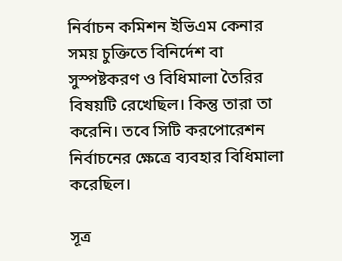নির্বাচন কমিশন ইভিএম কেনার সময় চুক্তিতে বিনির্দেশ বা সুস্পষ্টকরণ ও বিধিমালা তৈরির বিষয়টি রেখেছিল। কিন্তু তারা তা করেনি। তবে সিটি করপোরেশন নির্বাচনের ক্ষেত্রে ব্যবহার বিধিমালা করেছিল।

সূত্র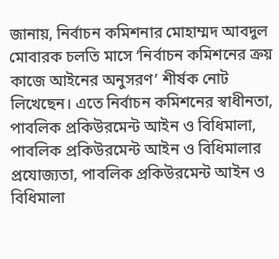জানায়, নির্বাচন কমিশনার মোহাম্মদ আবদুল মোবারক চলতি মাসে ‘নির্বাচন কমিশনের ক্রয় কাজে আইনের অনুসরণ’ শীর্ষক নোট লিখেছেন। এতে নির্বাচন কমিশনের স্বাধীনতা, পাবলিক প্রকিউরমেন্ট আইন ও বিধিমালা, পাবলিক প্রকিউরমেন্ট আইন ও বিধিমালার প্রযোজ্যতা, পাবলিক প্রকিউরমেন্ট আইন ও বিধিমালা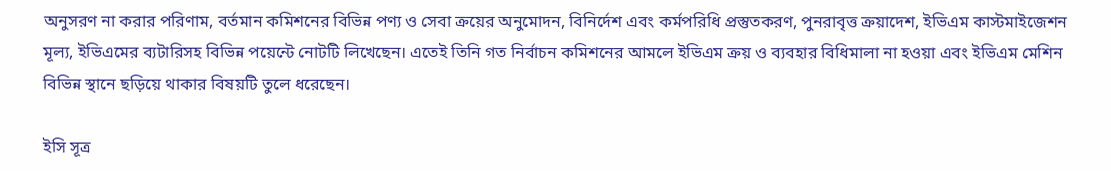অনুসরণ না করার পরিণাম, বর্তমান কমিশনের বিভিন্ন পণ্য ও সেবা ক্রয়ের অনুমোদন, বিনির্দেশ এবং কর্মপরিধি প্রস্তুতকরণ, পুনরাবৃত্ত ক্রয়াদেশ, ইভিএম কাস্টমাইজেশন মূল্য, ইভিএমের ব্যটারিসহ বিভিন্ন পয়েন্টে নোটটি লিখেছেন। এতেই তিনি গত নির্বাচন কমিশনের আমলে ইভিএম ক্রয় ও ব্যবহার বিধিমালা না হওয়া এবং ইভিএম মেশিন বিভিন্ন স্থানে ছড়িয়ে থাকার বিষয়টি তুলে ধরেছেন।

ইসি সূত্র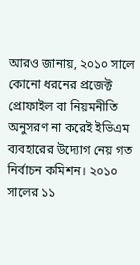আরও জানায়, ২০১০ সালে কোনো ধরনের প্রজেক্ট প্রোফাইল বা নিয়মনীতি অনুসরণ না করেই ইভিএম ব্যবহারের উদ্যোগ নেয় গত নির্বাচন কমিশন। ২০১০ সালের ১১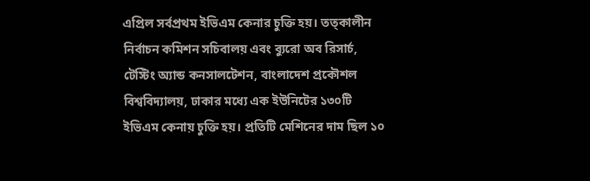এপ্রিল সর্বপ্রথম ইভিএম কেনার চুক্তি হয়। তত্কালীন নির্বাচন কমিশন সচিবালয় এবং ব্যুরো অব রিসার্চ, টেস্টিং অ্যান্ড কনসালটেশন, বাংলাদেশ প্রকৌশল বিশ্ববিদ্যালয়, ঢাকার মধ্যে এক ইউনিটের ১৩০টি ইভিএম কেনায় চুক্তি হয়। প্রতিটি মেশিনের দাম ছিল ১০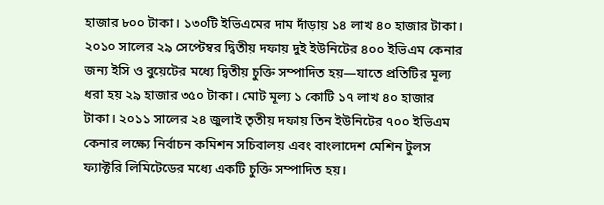হাজার ৮০০ টাকা। ১৩০টি ইভিএমের দাম দাঁড়ায় ১৪ লাখ ৪০ হাজার টাকা। ২০১০ সালের ২৯ সেপ্টেম্বর দ্বিতীয় দফায় দুই ইউনিটের ৪০০ ইভিএম কেনার জন্য ইসি ও বুয়েটের মধ্যে দ্বিতীয় চুক্তি সম্পাদিত হয়—যাতে প্রতিটির মূল্য ধরা হয় ২৯ হাজার ৩৫০ টাকা। মোট মূল্য ১ কোটি ১৭ লাখ ৪০ হাজার টাকা। ২০১১ সালের ২৪ জুলাই তৃতীয় দফায় তিন ইউনিটের ৭০০ ইভিএম কেনার লক্ষ্যে নির্বাচন কমিশন সচিবালয় এবং বাংলাদেশ মেশিন টুলস ফ্যাক্টরি লিমিটেডের মধ্যে একটি চুক্তি সম্পাদিত হয়।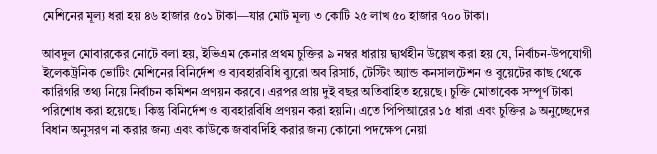মেশিনের মূল্য ধরা হয় ৪৬ হাজার ৫০১ টাকা—যার মোট মূল্য ৩ কোটি ২৫ লাখ ৫০ হাজার ৭০০ টাকা।

আবদুল মোবারকের নোটে বলা হয়, ইভিএম কেনার প্রথম চুক্তির ৯ নম্বর ধারায় দ্ব্যর্থহীন উল্লেখ করা হয় যে, নির্বাচন-উপযোগী ইলেকট্রনিক ভোটিং মেশিনের বিনির্দেশ ও ব্যবহারবিধি ব্যুরো অব রিসার্চ, টেস্টিং অ্যান্ড কনসালটেশন ও বুয়েটের কাছ থেকে কারিগরি তথ্য নিয়ে নির্বাচন কমিশন প্রণয়ন করবে। এরপর প্রায় দুই বছর অতিবাহিত হয়েছে। চুক্তি মোতাবেক সম্পূর্ণ টাকা পরিশোধ করা হয়েছে। কিন্তু বিনির্দেশ ও ব্যবহারবিধি প্রণয়ন করা হয়নি। এতে পিপিআরের ১৫ ধারা এবং চুক্তির ৯ অনুচ্ছেদের বিধান অনুসরণ না করার জন্য এবং কাউকে জবাবদিহি করার জন্য কোনো পদক্ষেপ নেয়া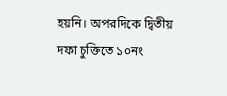হয়নি। অপরদিকে দ্বিতীয় দফা চুক্তিতে ১০নং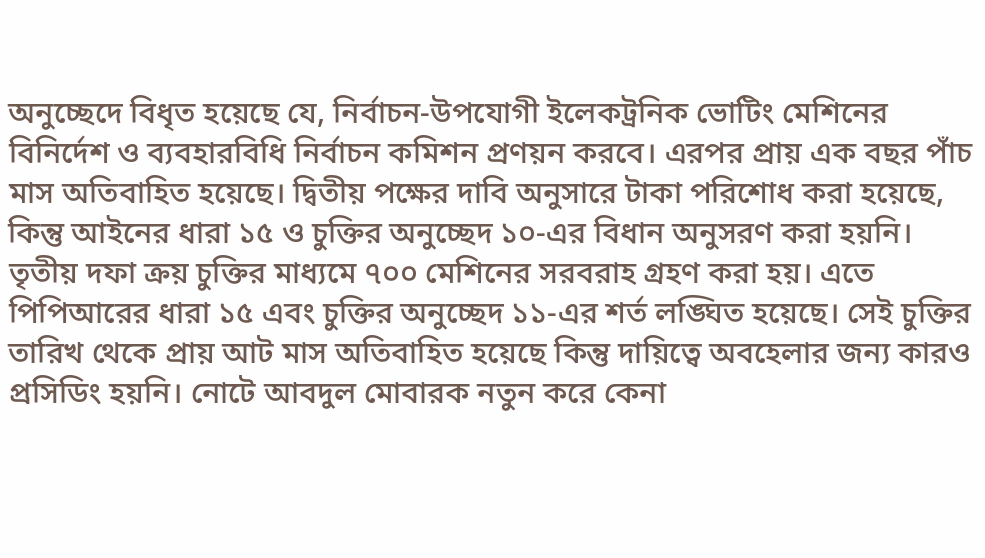অনুচ্ছেদে বিধৃত হয়েছে যে, নির্বাচন-উপযোগী ইলেকট্রনিক ভোটিং মেশিনের বিনির্দেশ ও ব্যবহারবিধি নির্বাচন কমিশন প্রণয়ন করবে। এরপর প্রায় এক বছর পাঁচ মাস অতিবাহিত হয়েছে। দ্বিতীয় পক্ষের দাবি অনুসারে টাকা পরিশোধ করা হয়েছে, কিন্তু আইনের ধারা ১৫ ও চুক্তির অনুচ্ছেদ ১০-এর বিধান অনুসরণ করা হয়নি। তৃতীয় দফা ক্রয় চুক্তির মাধ্যমে ৭০০ মেশিনের সরবরাহ গ্রহণ করা হয়। এতে পিপিআরের ধারা ১৫ এবং চুক্তির অনুচ্ছেদ ১১-এর শর্ত লঙ্ঘিত হয়েছে। সেই চুক্তির তারিখ থেকে প্রায় আট মাস অতিবাহিত হয়েছে কিন্তু দায়িত্বে অবহেলার জন্য কারও প্রসিডিং হয়নি। নোটে আবদুল মোবারক নতুন করে কেনা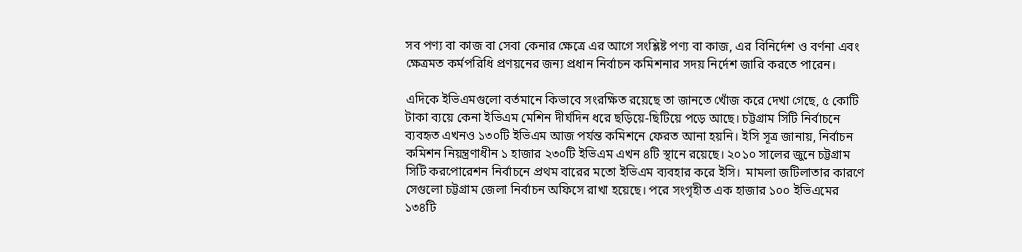সব পণ্য বা কাজ বা সেবা কেনার ক্ষেত্রে এর আগে সংশ্লিষ্ট পণ্য বা কাজ, এর বিনির্দেশ ও বর্ণনা এবং ক্ষেত্রমত কর্মপরিধি প্রণয়নের জন্য প্রধান নির্বাচন কমিশনার সদয় নির্দেশ জারি করতে পারেন।

এদিকে ইভিএমগুলো বর্তমানে কিভাবে সংরক্ষিত রয়েছে তা জানতে খোঁজ করে দেখা গেছে, ৫ কোটি টাকা ব্যয়ে কেনা ইভিএম মেশিন দীর্ঘদিন ধরে ছড়িয়ে-ছিটিয়ে পড়ে আছে। চট্টগ্রাম সিটি নির্বাচনে ব্যবহৃত এখনও ১৩০টি ইভিএম আজ পর্যন্ত কমিশনে ফেরত আনা হয়নি। ইসি সূত্র জানায়, নির্বাচন কমিশন নিয়ন্ত্রণাধীন ১ হাজার ২৩০টি ইভিএম এখন ৪টি স্থানে রয়েছে। ২০১০ সালের জুনে চট্টগ্রাম সিটি করপোরেশন নির্বাচনে প্রথম বারের মতো ইভিএম ব্যবহার করে ইসি।  মামলা জটিলাতার কারণে সেগুলো চট্টগ্রাম জেলা নির্বাচন অফিসে রাখা হয়েছে। পরে সংগৃহীত এক হাজার ১০০ ইভিএমের ১৩৪টি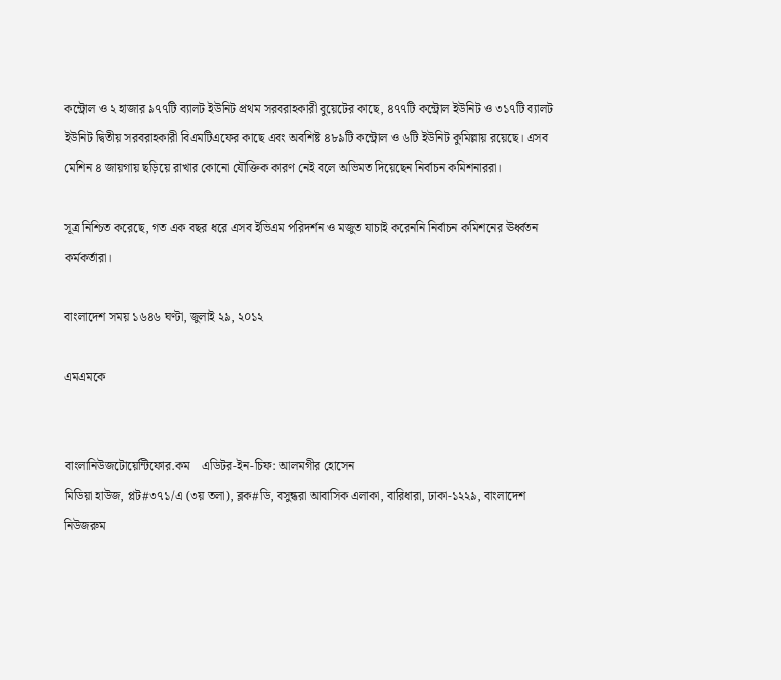কন্ট্রোল ও ২ হাজার ৯৭৭টি ব্যালট ইউনিট প্রথম সরবরাহকারী বুয়েটের কাছে, ৪৭৭টি কন্ট্রোল ইউনিট ও ৩১৭টি ব্যালট ইউনিট দ্বিতীয় সরবরাহকারী বিএমটিএফের কাছে এবং অবশিষ্ট ৪৮৯টি কন্ট্রোল ও ৬টি ইউনিট কুমিল্লায় রয়েছে। এসব মেশিন ৪ জায়গায় ছড়িয়ে রাখার কোনো যৌক্তিক কারণ নেই বলে অভিমত দিয়েছেন নির্বাচন কমিশনাররা।

সূত্র নিশ্চিত করেছে, গত এক বছর ধরে এসব ইভিএম পরিদর্শন ও মজুত যাচাই করেননি নির্বাচন কমিশনের ঊর্ধ্বতন কর্মকর্তারা।

বাংলাদেশ সময় ১৬৪৬ ঘণ্টা, জুলাই ২৯, ২০১২

এমএমকে


বাংলানিউজটোয়েন্টিফোর.কম    এডিটর-ইন-চিফ: আলমগীর হোসেন
মিডিয়া হাউজ, প্লট#৩৭১/এ (৩য় তলা), ব্লক#ডি, বসুন্ধরা আবাসিক এলাকা, বারিধারা, ঢাকা-১২২৯, বাংলাদেশ
নিউজরুম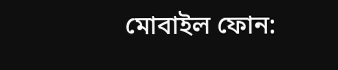মোবাইল ফোন: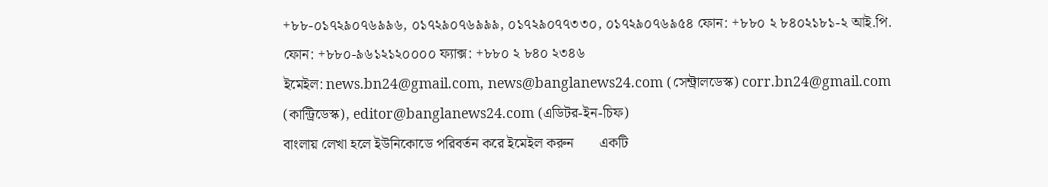+৮৮-০১৭২৯০৭৬৯৯৬, ০১৭২৯০৭৬৯৯৯, ০১৭২৯০৭৭৩৩০, ০১৭২৯০৭৬৯৫৪ ফোন: +৮৮০ ২ ৮৪০২১৮১-২ আই.পি. ফোন: +৮৮০-৯৬১২১২০০০০ ফ্যাক্স: +৮৮০ ২ ৮৪০ ২৩৪৬
ইমেইল: news.bn24@gmail.com, news@banglanews24.com (সেন্ট্রালডেস্ক) corr.bn24@gmail.com (কান্ট্রিডেস্ক), editor@banglanews24.com (এডিটর-ইন-চিফ)
বাংলায় লেখা হলে ইউনিকোডে পরিবর্তন করে ইমেইল করুন       একটি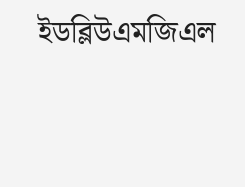ইডব্লিউএমজিএল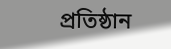প্রতিষ্ঠান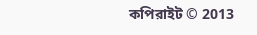কপিরাইট © 2013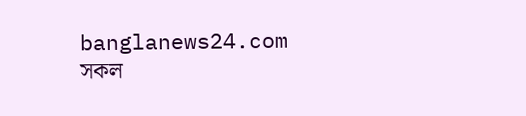banglanews24.com সকল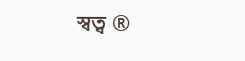স্বত্ব ®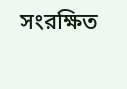সংরক্ষিত